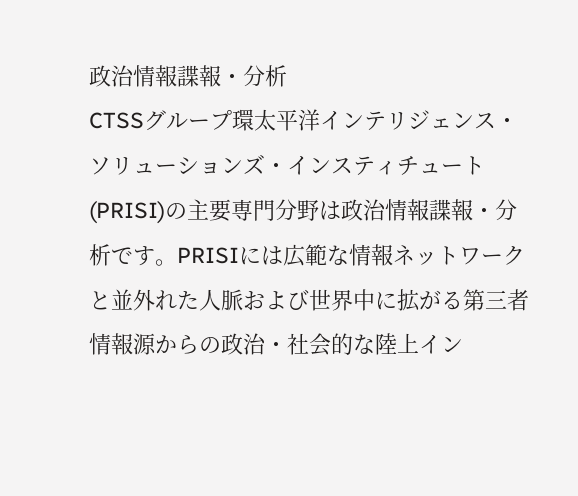政治情報諜報・分析
CTSSグループ環太平洋インテリジェンス・ソリューションズ・インスティチュート(PRISI)の主要専門分野は政治情報諜報・分析です。PRISIには広範な情報ネットワークと並外れた人脈および世界中に拡がる第三者情報源からの政治・社会的な陸上イン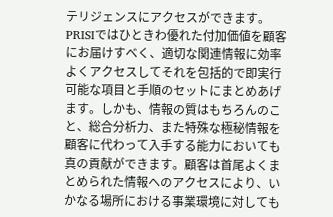テリジェンスにアクセスができます。
PRISIではひときわ優れた付加価値を顧客にお届けすべく、適切な関連情報に効率よくアクセスしてそれを包括的で即実行可能な項目と手順のセットにまとめあげます。しかも、情報の質はもちろんのこと、総合分析力、また特殊な極秘情報を顧客に代わって入手する能力においても真の貢献ができます。顧客は首尾よくまとめられた情報へのアクセスにより、いかなる場所における事業環境に対しても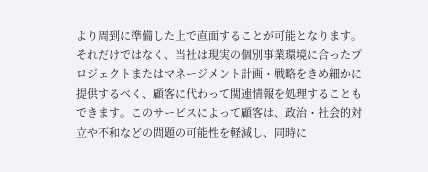より周到に準備した上で直面することが可能となります。それだけではなく、当社は現実の個別事業環境に合ったプロジェクトまたはマネージメント計画・戦略をきめ細かに提供するべく、顧客に代わって関連情報を処理することもできます。このサービスによって顧客は、政治・社会的対立や不和などの問題の可能性を軽減し、同時に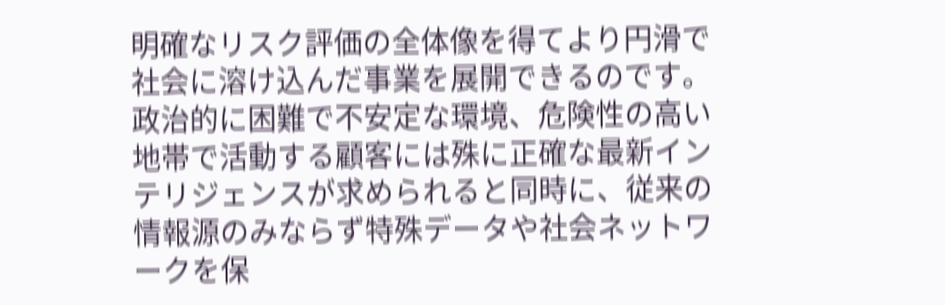明確なリスク評価の全体像を得てより円滑で社会に溶け込んだ事業を展開できるのです。
政治的に困難で不安定な環境、危険性の高い地帯で活動する顧客には殊に正確な最新インテリジェンスが求められると同時に、従来の情報源のみならず特殊データや社会ネットワークを保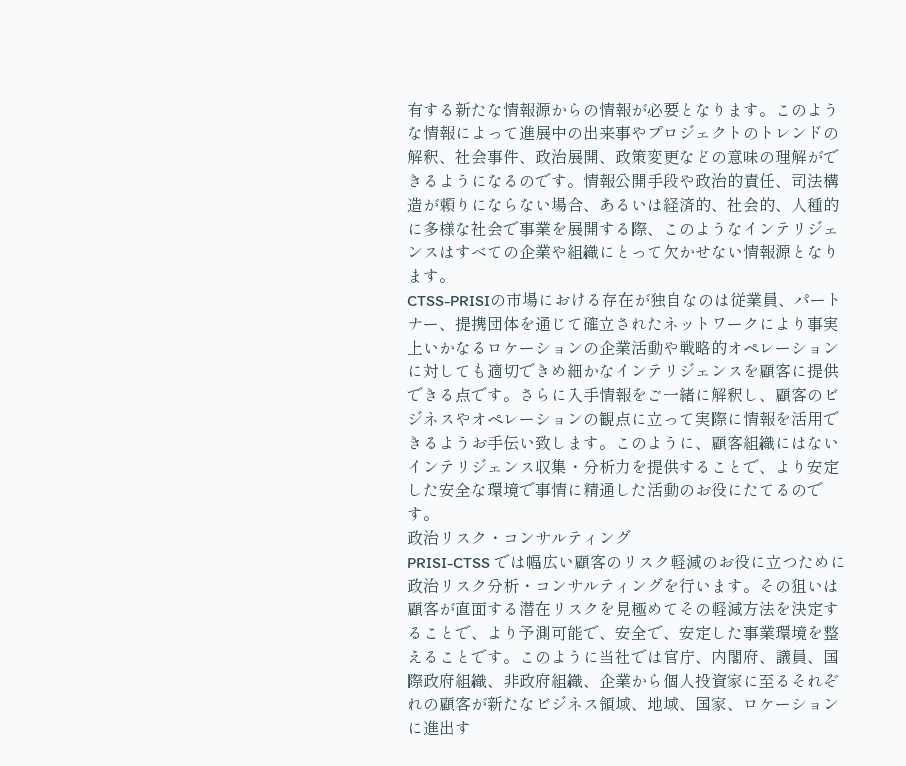有する新たな情報源からの情報が必要となります。このような情報によって進展中の出来事やプロジェクトのトレンドの解釈、社会事件、政治展開、政策変更などの意味の理解ができるようになるのです。情報公開手段や政治的責任、司法構造が頼りにならない場合、あるいは経済的、社会的、人種的に多様な社会で事業を展開する際、このようなインテリジェンスはすべての企業や組織にとって欠かせない情報源となります。
CTSS-PRISIの市場における存在が独自なのは従業員、パートナー、提携団体を通じて確立されたネットワークにより事実上いかなるロケーションの企業活動や戦略的オペレーションに対しても適切できめ細かなインテリジェンスを顧客に提供できる点です。さらに入手情報をご一緒に解釈し、顧客のビジネスやオペレーションの観点に立って実際に情報を活用できるようお手伝い致します。このように、顧客組織にはないインテリジェンス収集・分析力を提供することで、より安定した安全な環境で事情に精通した活動のお役にたてるのです。
政治リスク・コンサルティング
PRISI-CTSS では幅広い顧客のリスク軽減のお役に立つために政治リスク分析・コンサルティングを行います。その狙いは顧客が直面する潜在リスクを見極めてその軽減方法を決定することで、より予測可能で、安全で、安定した事業環境を整えることです。このように当社では官庁、内閣府、議員、国際政府組織、非政府組織、企業から個人投資家に至るそれぞれの顧客が新たなビジネス領域、地域、国家、ロケーションに進出す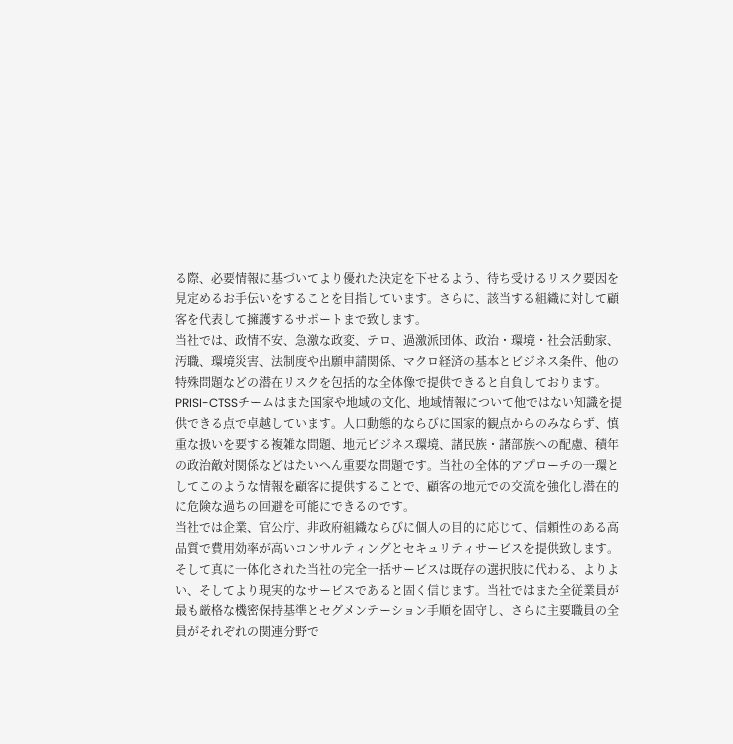る際、必要情報に基づいてより優れた決定を下せるよう、待ち受けるリスク要因を見定めるお手伝いをすることを目指しています。さらに、該当する組織に対して顧客を代表して擁護するサポートまで致します。
当社では、政情不安、急激な政変、テロ、過激派団体、政治・環境・社会活動家、汚職、環境災害、法制度や出願申請関係、マクロ経済の基本とビジネス条件、他の特殊問題などの潜在リスクを包括的な全体像で提供できると自負しております。PRISI-CTSSチームはまた国家や地域の文化、地域情報について他ではない知識を提供できる点で卓越しています。人口動態的ならびに国家的観点からのみならず、慎重な扱いを要する複雑な問題、地元ビジネス環境、諸民族・諸部族への配慮、積年の政治敵対関係などはたいへん重要な問題です。当社の全体的アプローチの一環としてこのような情報を顧客に提供することで、顧客の地元での交流を強化し潜在的に危険な過ちの回避を可能にできるのです。
当社では企業、官公庁、非政府組織ならびに個人の目的に応じて、信頼性のある高品質で費用効率が高いコンサルティングとセキュリティサービスを提供致します。そして真に一体化された当社の完全一括サービスは既存の選択肢に代わる、よりよい、そしてより現実的なサービスであると固く信じます。当社ではまた全従業員が最も厳格な機密保持基準とセグメンテーション手順を固守し、さらに主要職員の全員がそれぞれの関連分野で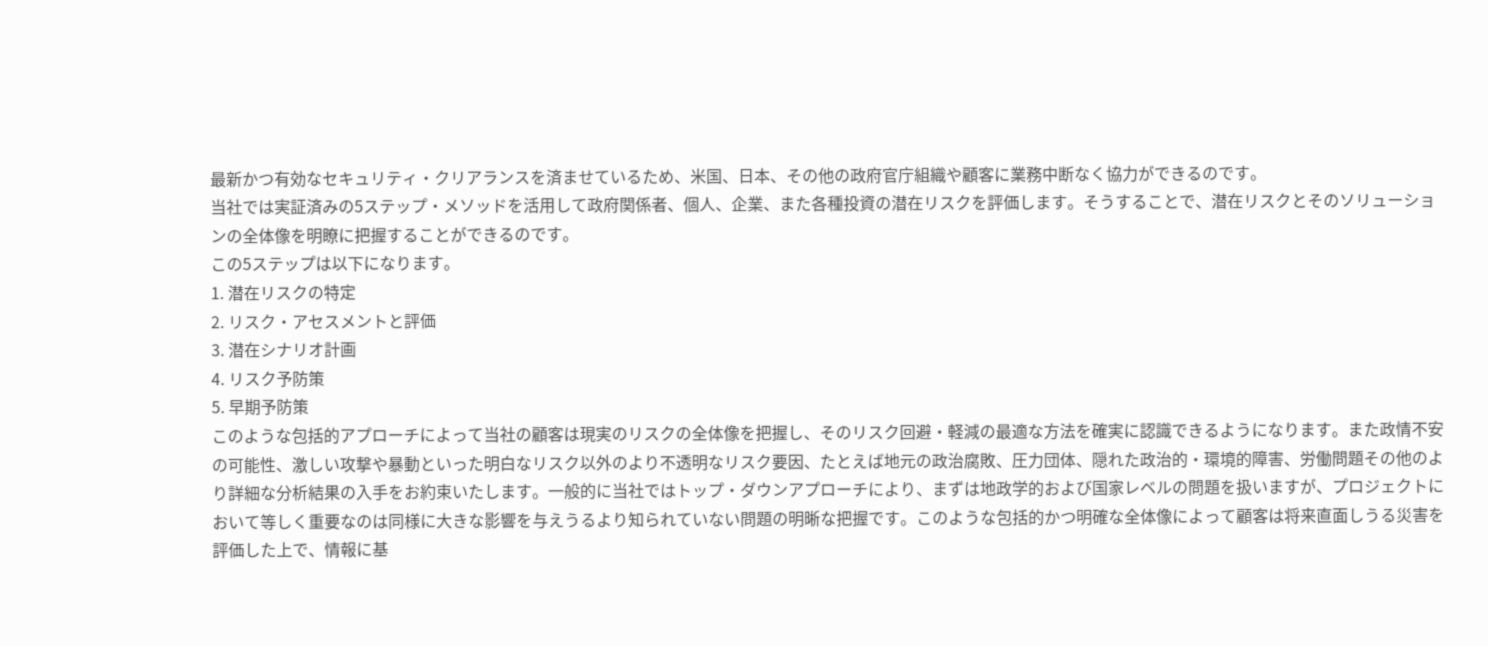最新かつ有効なセキュリティ・クリアランスを済ませているため、米国、日本、その他の政府官庁組織や顧客に業務中断なく協力ができるのです。
当社では実証済みの5ステップ・メソッドを活用して政府関係者、個人、企業、また各種投資の潜在リスクを評価します。そうすることで、潜在リスクとそのソリューションの全体像を明瞭に把握することができるのです。
この5ステップは以下になります。
1. 潜在リスクの特定
2. リスク・アセスメントと評価
3. 潜在シナリオ計画
4. リスク予防策
5. 早期予防策
このような包括的アプローチによって当社の顧客は現実のリスクの全体像を把握し、そのリスク回避・軽減の最適な方法を確実に認識できるようになります。また政情不安の可能性、激しい攻撃や暴動といった明白なリスク以外のより不透明なリスク要因、たとえば地元の政治腐敗、圧力団体、隠れた政治的・環境的障害、労働問題その他のより詳細な分析結果の入手をお約束いたします。一般的に当社ではトップ・ダウンアプローチにより、まずは地政学的および国家レベルの問題を扱いますが、プロジェクトにおいて等しく重要なのは同様に大きな影響を与えうるより知られていない問題の明晰な把握です。このような包括的かつ明確な全体像によって顧客は将来直面しうる災害を評価した上で、情報に基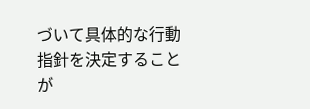づいて具体的な行動指針を決定することが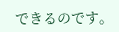できるのです。